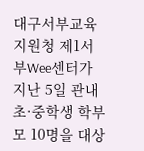대구서부교육지원청 제1서부Wee센터가 지난 5일 관내 초·중학생 학부모 10명을 대상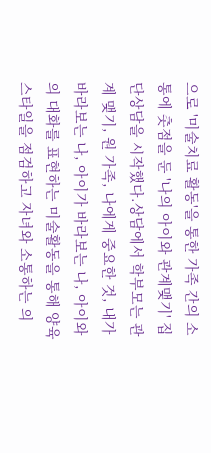으로 '미술치료 활동'을 통한 가족 간의 소통에 촛점을 둔 '나의 아이와 관계맺기' 집단상담을 시작했다.상담에서 학부모는 관계 맺기, 원 가족, 나에게 중요한 것, 내가 바라보는 나, 아이가 바라보는 나, 아이와의 대화를 표현하는 미술활동을 통해 양육 스타일을 점검하고 자녀와 소통하는 의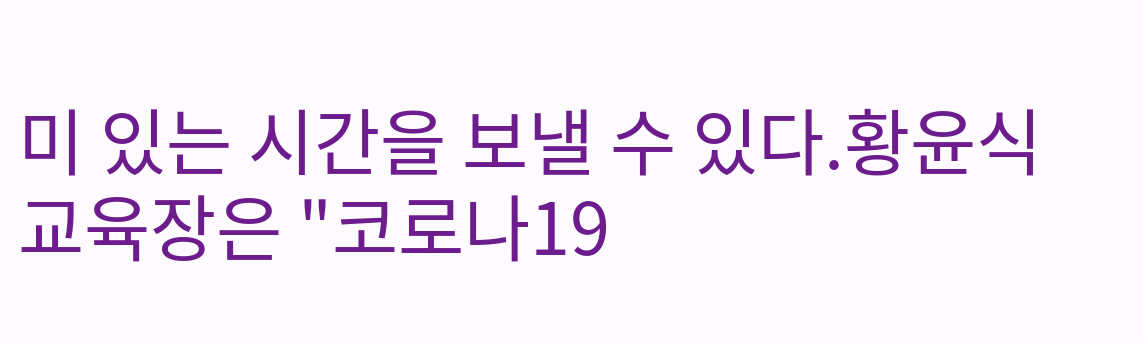미 있는 시간을 보낼 수 있다.황윤식 교육장은 "코로나19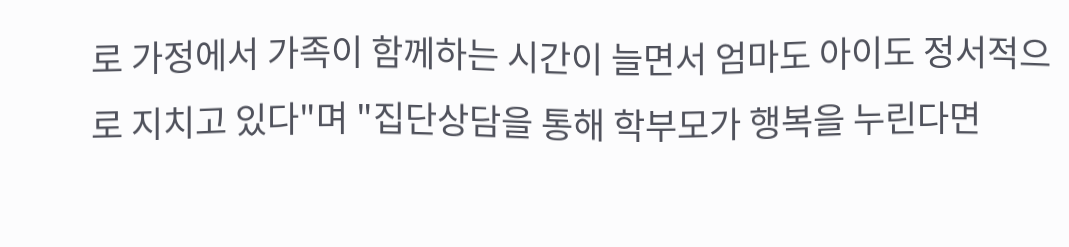로 가정에서 가족이 함께하는 시간이 늘면서 엄마도 아이도 정서적으로 지치고 있다"며 "집단상담을 통해 학부모가 행복을 누린다면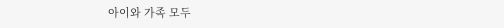아이와 가족 모두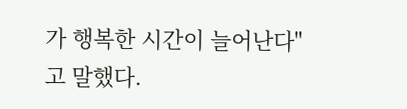가 행복한 시간이 늘어난다"고 말했다.